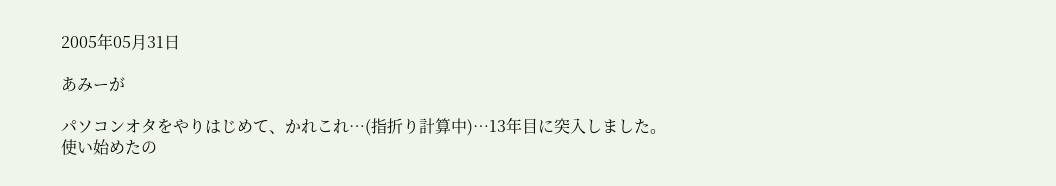2005年05月31日

あみーが

パソコンオタをやりはじめて、かれこれ…(指折り計算中)…13年目に突入しました。
使い始めたの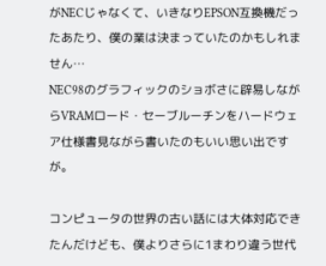がNECじゃなくて、いきなりEPSON互換機だったあたり、僕の業は決まっていたのかもしれません…
NEC98のグラフィックのショボさに辟易しながらVRAMロード・セーブルーチンをハードウェア仕様書見ながら書いたのもいい思い出ですが。

コンピュータの世界の古い話には大体対応できたんだけども、僕よりさらに1まわり違う世代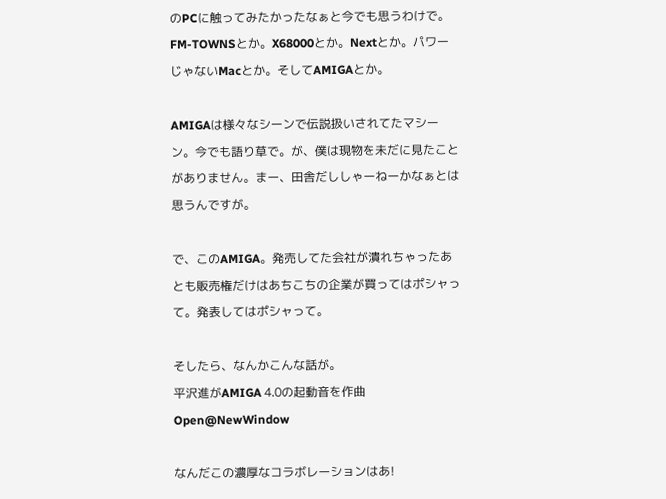のPCに触ってみたかったなぁと今でも思うわけで。
FM-TOWNSとか。X68000とか。Nextとか。パワーじゃないMacとか。そしてAMIGAとか。

AMIGAは様々なシーンで伝説扱いされてたマシーン。今でも語り草で。が、僕は現物を未だに見たことがありません。まー、田舎だししゃーねーかなぁとは思うんですが。

で、このAMIGA。発売してた会社が潰れちゃったあとも販売権だけはあちこちの企業が買ってはポシャって。発表してはポシャって。

そしたら、なんかこんな話が。
平沢進がAMIGA 4.0の起動音を作曲Open@NewWindow

なんだこの濃厚なコラボレーションはあ!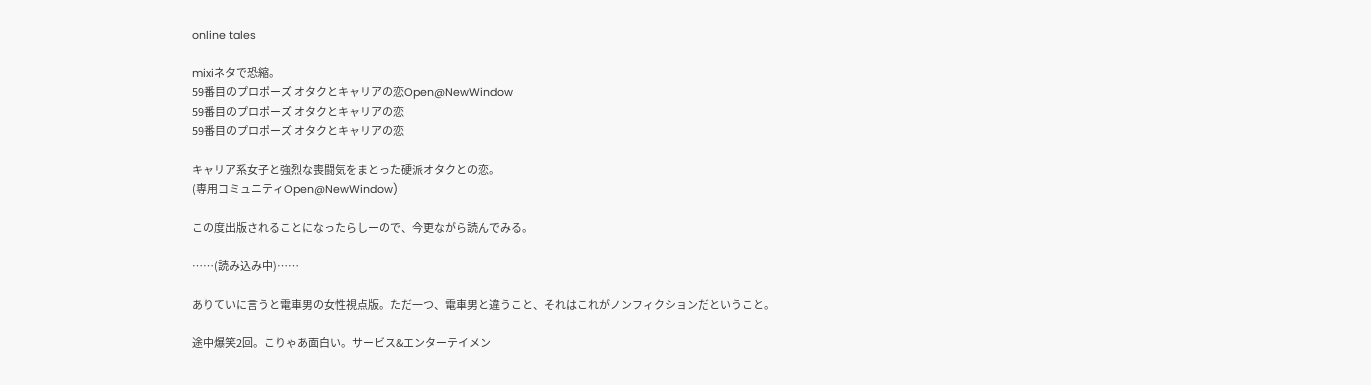online tales

mixiネタで恐縮。
59番目のプロポーズ オタクとキャリアの恋Open@NewWindow
59番目のプロポーズ オタクとキャリアの恋
59番目のプロポーズ オタクとキャリアの恋

キャリア系女子と強烈な喪闘気をまとった硬派オタクとの恋。
(専用コミュニティOpen@NewWindow)

この度出版されることになったらしーので、今更ながら読んでみる。

……(読み込み中)……

ありていに言うと電車男の女性視点版。ただ一つ、電車男と違うこと、それはこれがノンフィクションだということ。

途中爆笑2回。こりゃあ面白い。サービス&エンターテイメン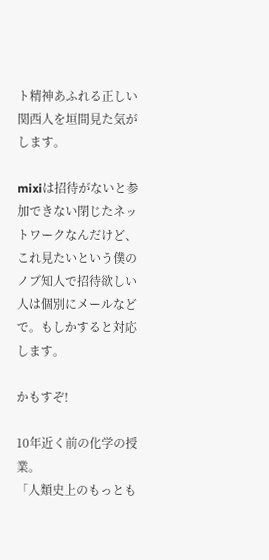ト精神あふれる正しい関西人を垣間見た気がします。

mixiは招待がないと参加できない閉じたネットワークなんだけど、これ見たいという僕のノブ知人で招待欲しい人は個別にメールなどで。もしかすると対応します。

かもすぞ!

10年近く前の化学の授業。
「人類史上のもっとも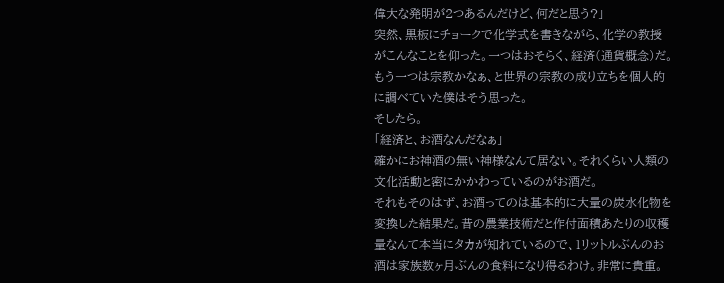偉大な発明が2つあるんだけど、何だと思う?」
突然、黒板にチョークで化学式を書きながら、化学の教授がこんなことを仰った。一つはおそらく、経済(通貨概念)だ。もう一つは宗教かなぁ、と世界の宗教の成り立ちを個人的に調べていた僕はそう思った。
そしたら。
「経済と、お酒なんだなぁ」
確かにお神酒の無い神様なんて居ない。それくらい人類の文化活動と密にかかわっているのがお酒だ。
それもそのはず、お酒ってのは基本的に大量の炭水化物を変換した結果だ。昔の農業技術だと作付面積あたりの収穫量なんて本当にタカが知れているので、1リットルぶんのお酒は家族数ヶ月ぶんの食料になり得るわけ。非常に貴重。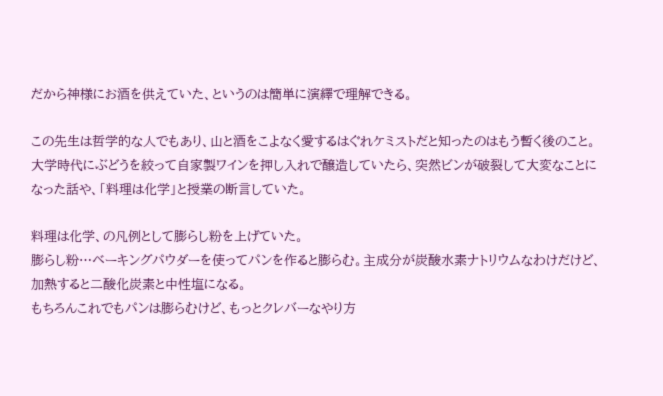だから神様にお酒を供えていた、というのは簡単に演繹で理解できる。

この先生は哲学的な人でもあり、山と酒をこよなく愛するはぐれケミストだと知ったのはもう暫く後のこと。
大学時代にぶどうを絞って自家製ワインを押し入れで醸造していたら、突然ビンが破裂して大変なことになった話や、「料理は化学」と授業の断言していた。

料理は化学、の凡例として膨らし粉を上げていた。
膨らし粉…ベーキングパウダーを使ってパンを作ると膨らむ。主成分が炭酸水素ナトリウムなわけだけど、加熱すると二酸化炭素と中性塩になる。
もちろんこれでもパンは膨らむけど、もっとクレバーなやり方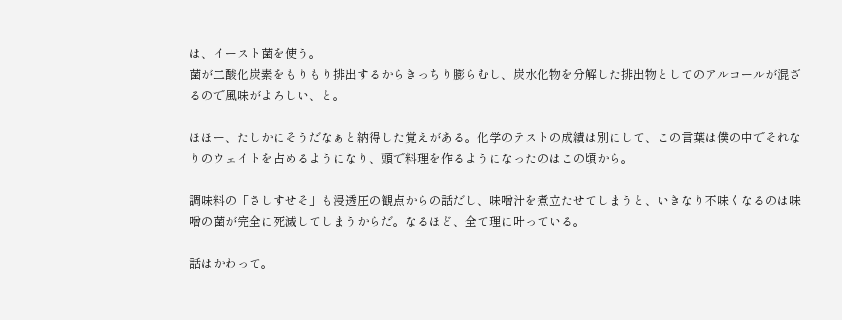は、イースト菌を使う。
菌が二酸化炭素をもりもり排出するからきっちり膨らむし、炭水化物を分解した排出物としてのアルコールが混ざるので風味がよろしい、と。

ほほー、たしかにそうだなぁと納得した覚えがある。化学のテストの成績は別にして、この言葉は僕の中でそれなりのウェイトを占めるようになり、頭で料理を作るようになったのはこの頃から。

調味料の「さしすせそ」も浸透圧の観点からの話だし、味噌汁を煮立たせてしまうと、いきなり不味くなるのは味噌の菌が完全に死滅してしまうからだ。なるほど、全て理に叶っている。

話はかわって。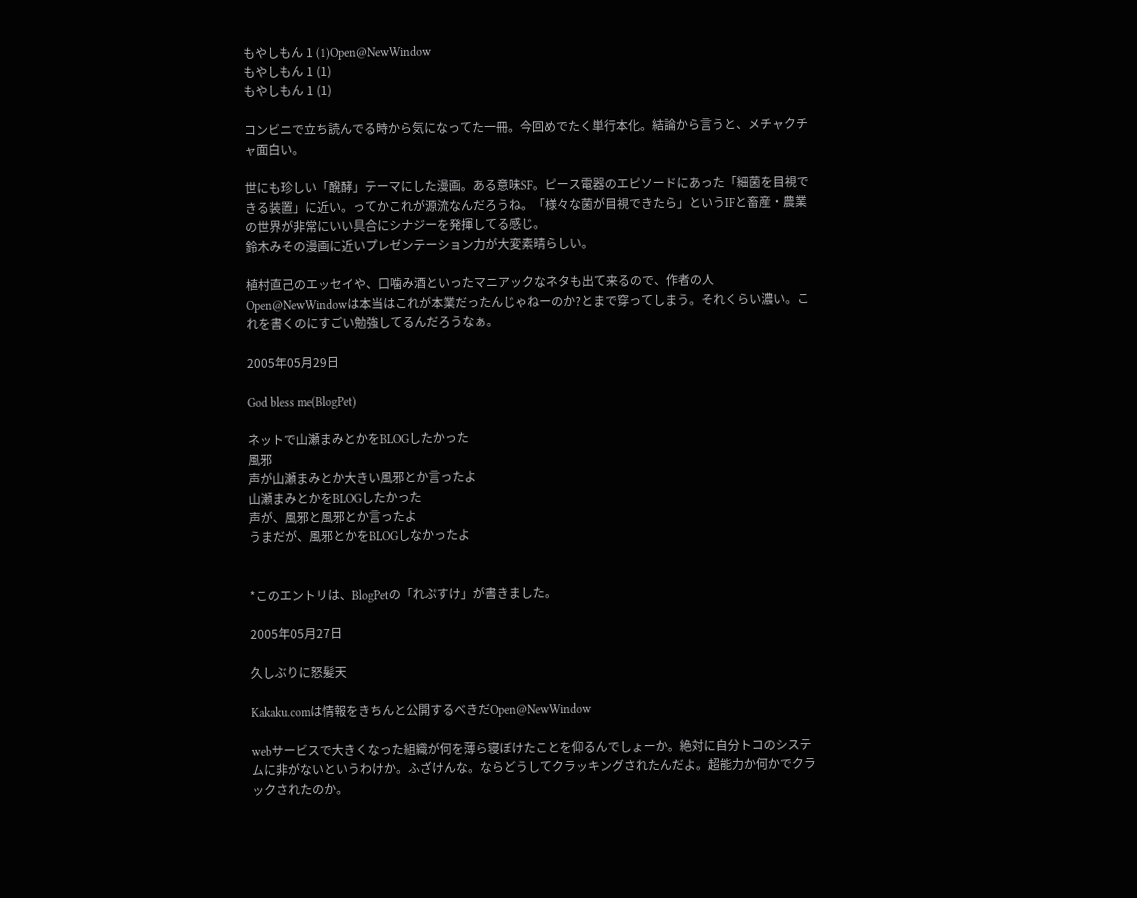もやしもん 1 (1)Open@NewWindow
もやしもん 1 (1)
もやしもん 1 (1)

コンビニで立ち読んでる時から気になってた一冊。今回めでたく単行本化。結論から言うと、メチャクチャ面白い。

世にも珍しい「醗酵」テーマにした漫画。ある意味SF。ピース電器のエピソードにあった「細菌を目視できる装置」に近い。ってかこれが源流なんだろうね。「様々な菌が目視できたら」というIFと畜産・農業の世界が非常にいい具合にシナジーを発揮してる感じ。
鈴木みその漫画に近いプレゼンテーション力が大変素晴らしい。

植村直己のエッセイや、口噛み酒といったマニアックなネタも出て来るので、作者の人Open@NewWindowは本当はこれが本業だったんじゃねーのか?とまで穿ってしまう。それくらい濃い。これを書くのにすごい勉強してるんだろうなぁ。

2005年05月29日

God bless me(BlogPet)

ネットで山瀬まみとかをBLOGしたかった
風邪
声が山瀬まみとか大きい風邪とか言ったよ
山瀬まみとかをBLOGしたかった
声が、風邪と風邪とか言ったよ
うまだが、風邪とかをBLOGしなかったよ


*このエントリは、BlogPetの「れぷすけ」が書きました。

2005年05月27日

久しぶりに怒髪天

Kakaku.comは情報をきちんと公開するべきだOpen@NewWindow

webサービスで大きくなった組織が何を薄ら寝ぼけたことを仰るんでしょーか。絶対に自分トコのシステムに非がないというわけか。ふざけんな。ならどうしてクラッキングされたんだよ。超能力か何かでクラックされたのか。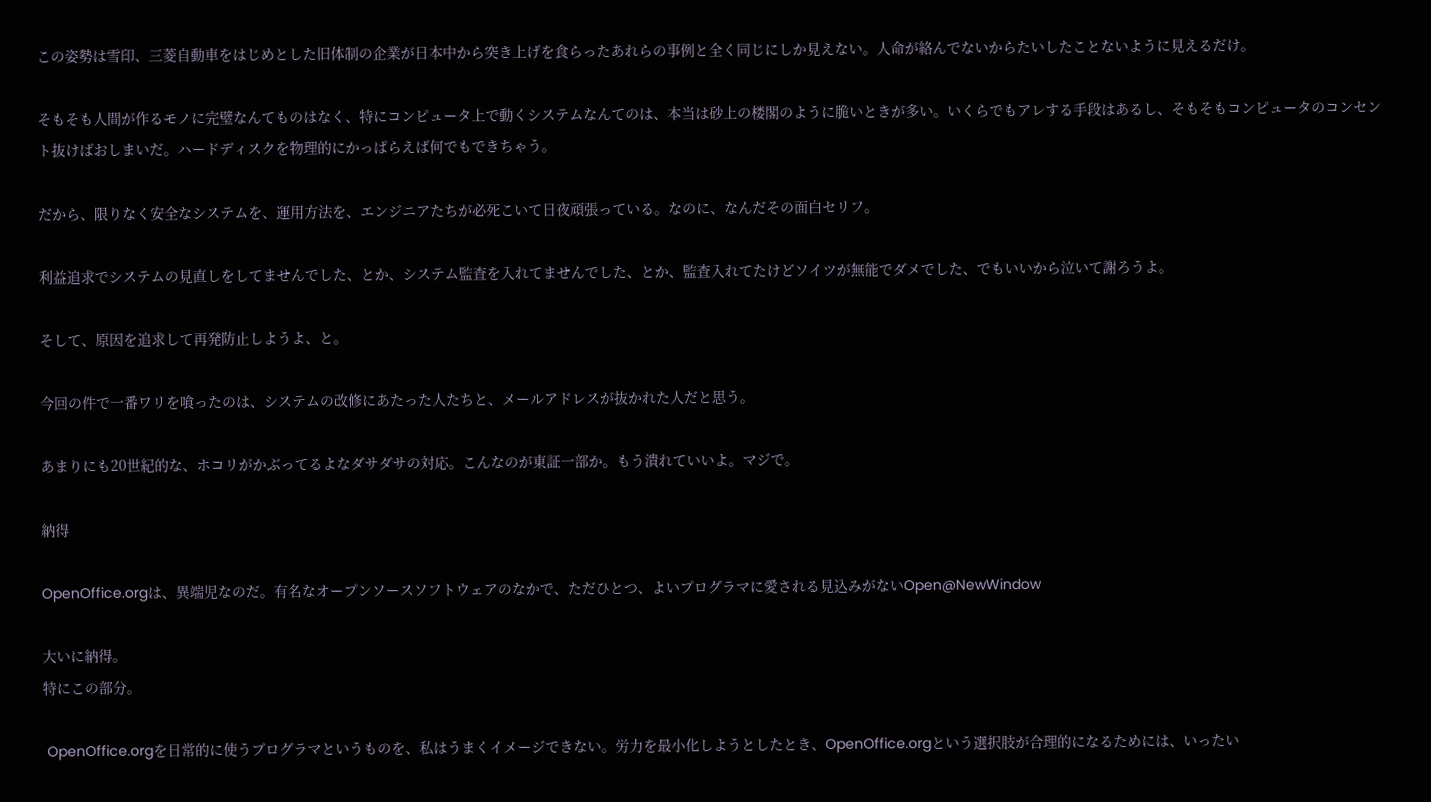この姿勢は雪印、三菱自動車をはじめとした旧体制の企業が日本中から突き上げを食らったあれらの事例と全く同じにしか見えない。人命が絡んでないからたいしたことないように見えるだけ。

そもそも人間が作るモノに完璧なんてものはなく、特にコンピュータ上で動くシステムなんてのは、本当は砂上の楼閣のように脆いときが多い。いくらでもアレする手段はあるし、そもそもコンピュータのコンセント抜けばおしまいだ。ハードディスクを物理的にかっぱらえば何でもできちゃう。

だから、限りなく安全なシステムを、運用方法を、エンジニアたちが必死こいて日夜頑張っている。なのに、なんだその面白セリフ。

利益追求でシステムの見直しをしてませんでした、とか、システム監査を入れてませんでした、とか、監査入れてたけどソイツが無能でダメでした、でもいいから泣いて謝ろうよ。

そして、原因を追求して再発防止しようよ、と。

今回の件で一番ワリを喰ったのは、システムの改修にあたった人たちと、メールアドレスが抜かれた人だと思う。

あまりにも20世紀的な、ホコリがかぶってるよなダサダサの対応。こんなのが東証一部か。もう潰れていいよ。マジで。

納得

OpenOffice.orgは、異端児なのだ。有名なオープンソースソフトウェアのなかで、ただひとつ、よいプログラマに愛される見込みがないOpen@NewWindow

大いに納得。
特にこの部分。

 OpenOffice.orgを日常的に使うプログラマというものを、私はうまくイメージできない。労力を最小化しようとしたとき、OpenOffice.orgという選択肢が合理的になるためには、いったい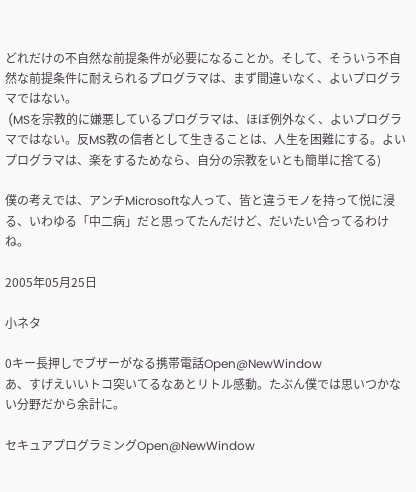どれだけの不自然な前提条件が必要になることか。そして、そういう不自然な前提条件に耐えられるプログラマは、まず間違いなく、よいプログラマではない。
 (MSを宗教的に嫌悪しているプログラマは、ほぼ例外なく、よいプログラマではない。反MS教の信者として生きることは、人生を困難にする。よいプログラマは、楽をするためなら、自分の宗教をいとも簡単に捨てる)

僕の考えでは、アンチMicrosoftな人って、皆と違うモノを持って悦に浸る、いわゆる「中二病」だと思ってたんだけど、だいたい合ってるわけね。

2005年05月25日

小ネタ

0キー長押しでブザーがなる携帯電話Open@NewWindow
あ、すげえいいトコ突いてるなあとリトル感動。たぶん僕では思いつかない分野だから余計に。

セキュアプログラミングOpen@NewWindow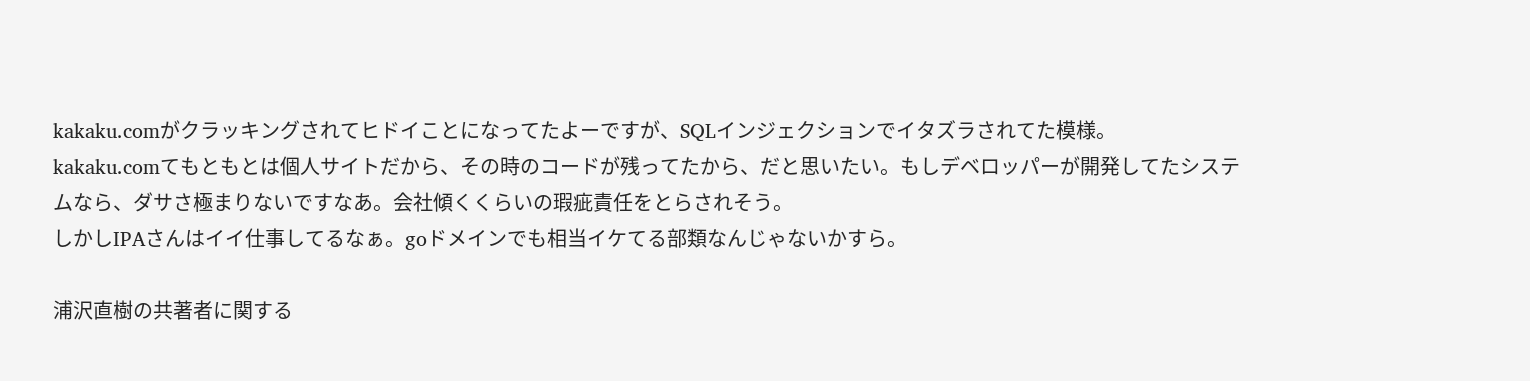kakaku.comがクラッキングされてヒドイことになってたよーですが、SQLインジェクションでイタズラされてた模様。
kakaku.comてもともとは個人サイトだから、その時のコードが残ってたから、だと思いたい。もしデベロッパーが開発してたシステムなら、ダサさ極まりないですなあ。会社傾くくらいの瑕疵責任をとらされそう。
しかしIPAさんはイイ仕事してるなぁ。goドメインでも相当イケてる部類なんじゃないかすら。

浦沢直樹の共著者に関する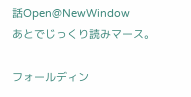話Open@NewWindow
あとでじっくり読みマース。

フォールディン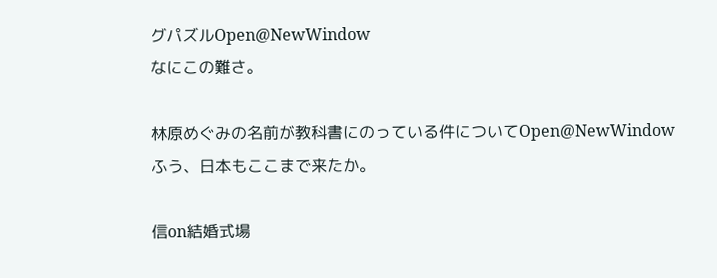グパズルOpen@NewWindow
なにこの難さ。

林原めぐみの名前が教科書にのっている件についてOpen@NewWindow
ふう、日本もここまで来たか。

信on結婚式場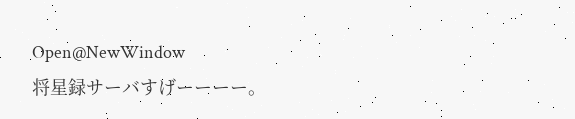Open@NewWindow
将星録サーバすげーーーー。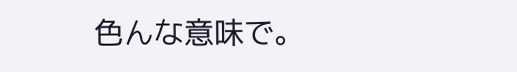色んな意味で。